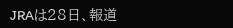JRAは28日、報道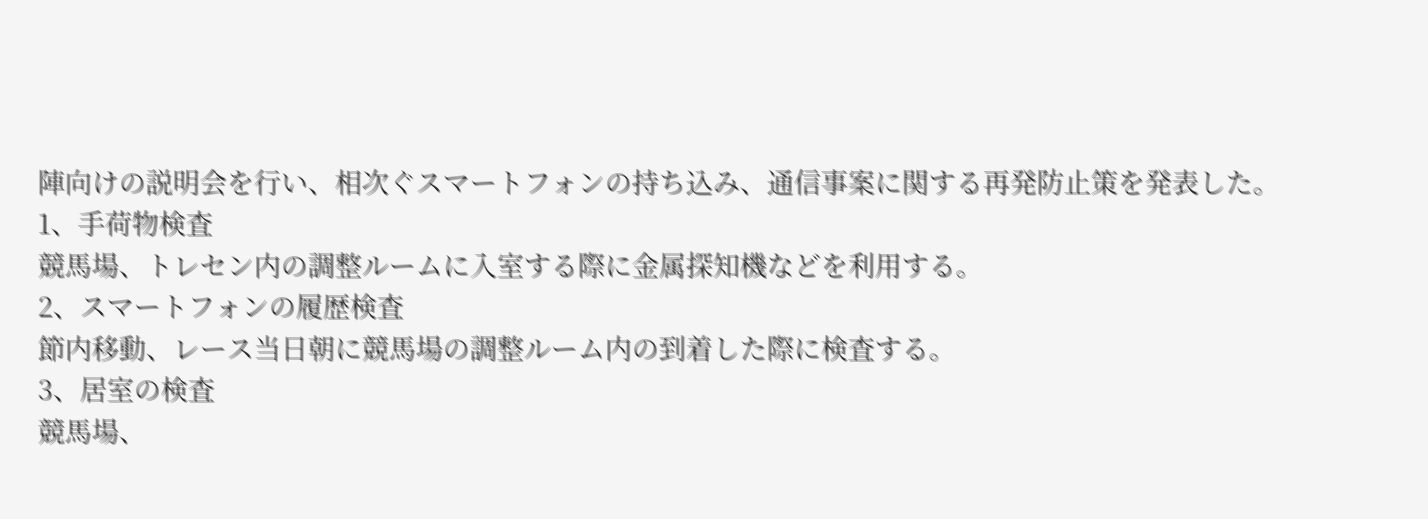陣向けの説明会を行い、相次ぐスマートフォンの持ち込み、通信事案に関する再発防止策を発表した。
1、手荷物検査
競馬場、トレセン内の調整ルームに入室する際に金属探知機などを利用する。
2、スマートフォンの履歴検査
節内移動、レース当日朝に競馬場の調整ルーム内の到着した際に検査する。
3、居室の検査
競馬場、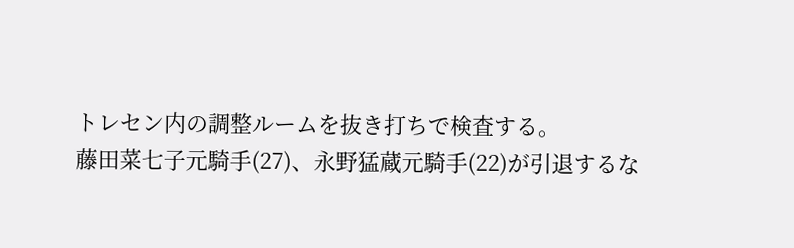トレセン内の調整ルームを抜き打ちで検査する。
藤田菜七子元騎手(27)、永野猛蔵元騎手(22)が引退するな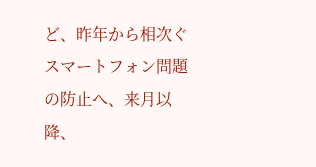ど、昨年から相次ぐスマートフォン問題の防止へ、来月以降、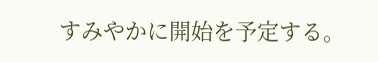すみやかに開始を予定する。